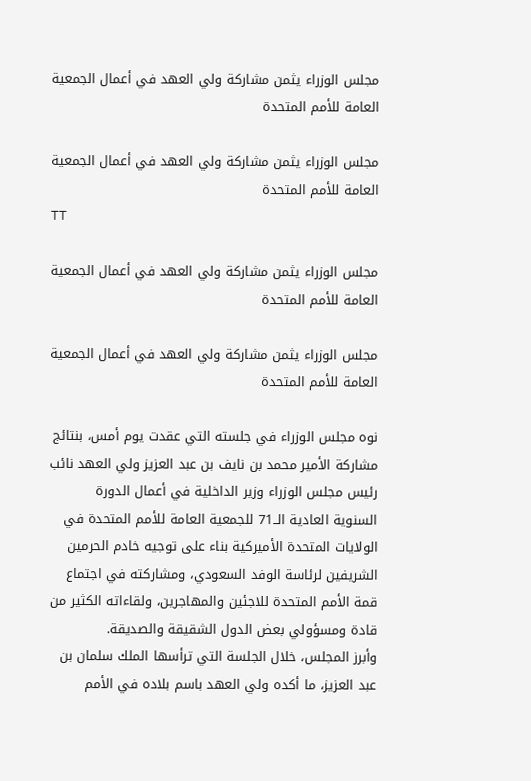مجلس الوزراء يثمن مشاركة ولي العهد في أعمال الجمعية العامة للأمم المتحدة

مجلس الوزراء يثمن مشاركة ولي العهد في أعمال الجمعية العامة للأمم المتحدة
TT

مجلس الوزراء يثمن مشاركة ولي العهد في أعمال الجمعية العامة للأمم المتحدة

مجلس الوزراء يثمن مشاركة ولي العهد في أعمال الجمعية العامة للأمم المتحدة

نوه مجلس الوزراء في جلسته التي عقدت يوم أمس، بنتائج مشاركة الأمير محمد بن نايف بن عبد العزيز ولي العهد نائب رئيس مجلس الوزراء وزير الداخلية في أعمال الدورة السنوية العادية الــ71 للجمعية العامة للأمم المتحدة في الولايات المتحدة الأميركية بناء على توجيه خادم الحرمين الشريفين لرئاسة الوفد السعودي، ومشاركته في اجتماع قمة الأمم المتحدة للاجئين والمهاجرين، ولقاءاته الكثير من قادة ومسؤولي بعض الدول الشقيقة والصديقة.
وأبرز المجلس، خلال الجلسة التي ترأسها الملك سلمان بن عبد العزيز، ما أكده ولي العهد باسم بلاده في الأمم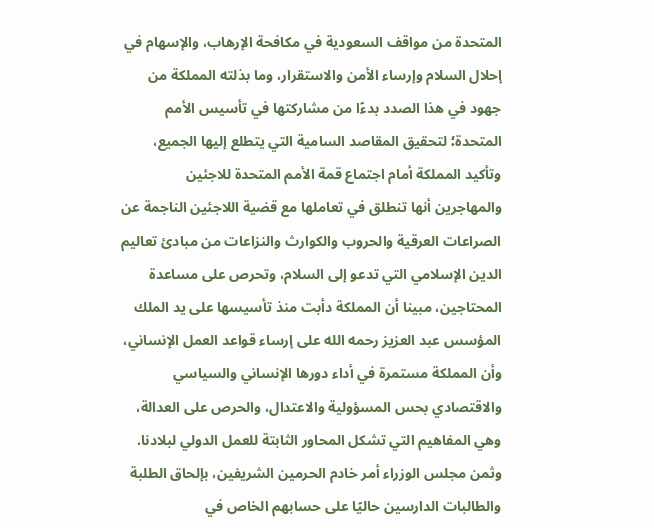المتحدة من مواقف السعودية في مكافحة الإرهاب، والإسهام في إحلال السلام وإرساء الأمن والاستقرار، وما بذلته المملكة من جهود في هذا الصدد بدءًا من مشاركتها في تأسيس الأمم المتحدة؛ لتحقيق المقاصد السامية التي يتطلع إليها الجميع، وتأكيد المملكة أمام اجتماع قمة الأمم المتحدة للاجئين والمهاجرين أنها تنطلق في تعاملها مع قضية اللاجئين الناجمة عن الصراعات العرقية والحروب والكوارث والنزاعات من مبادئ تعاليم الدين الإسلامي التي تدعو إلى السلام، وتحرص على مساعدة المحتاجين، مبينا أن المملكة دأبت منذ تأسيسها على يد الملك المؤسس عبد العزيز رحمه الله على إرساء قواعد العمل الإنساني، وأن المملكة مستمرة في أداء دورها الإنساني والسياسي والاقتصادي بحس المسؤولية والاعتدال، والحرص على العدالة، وهي المفاهيم التي تشكل المحاور الثابتة للعمل الدولي لبلادنا.
وثمن مجلس الوزراء أمر خادم الحرمين الشريفين، بإلحاق الطلبة والطالبات الدارسين حاليًا على حسابهم الخاص في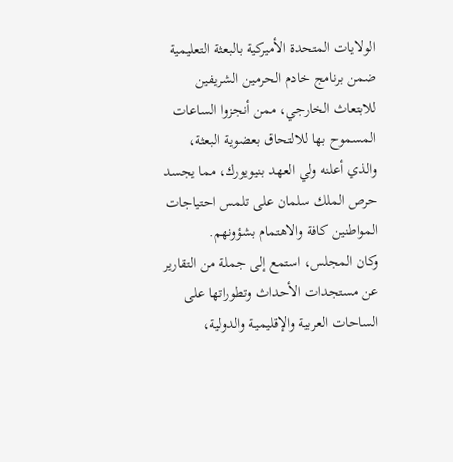الولايات المتحدة الأميركية بالبعثة التعليمية ضمن برنامج خادم الحرمين الشريفين للابتعاث الخارجي، ممن أنجزوا الساعات المسموح بها للالتحاق بعضوية البعثة، والذي أعلنه ولي العهد بنيويورك، مما يجسد حرص الملك سلمان على تلمس احتياجات المواطنين كافة والاهتمام بشؤونهم.
وكان المجلس، استمع إلى جملة من التقارير عن مستجدات الأحداث وتطوراتها على الساحات العربية والإقليميـة والدولية،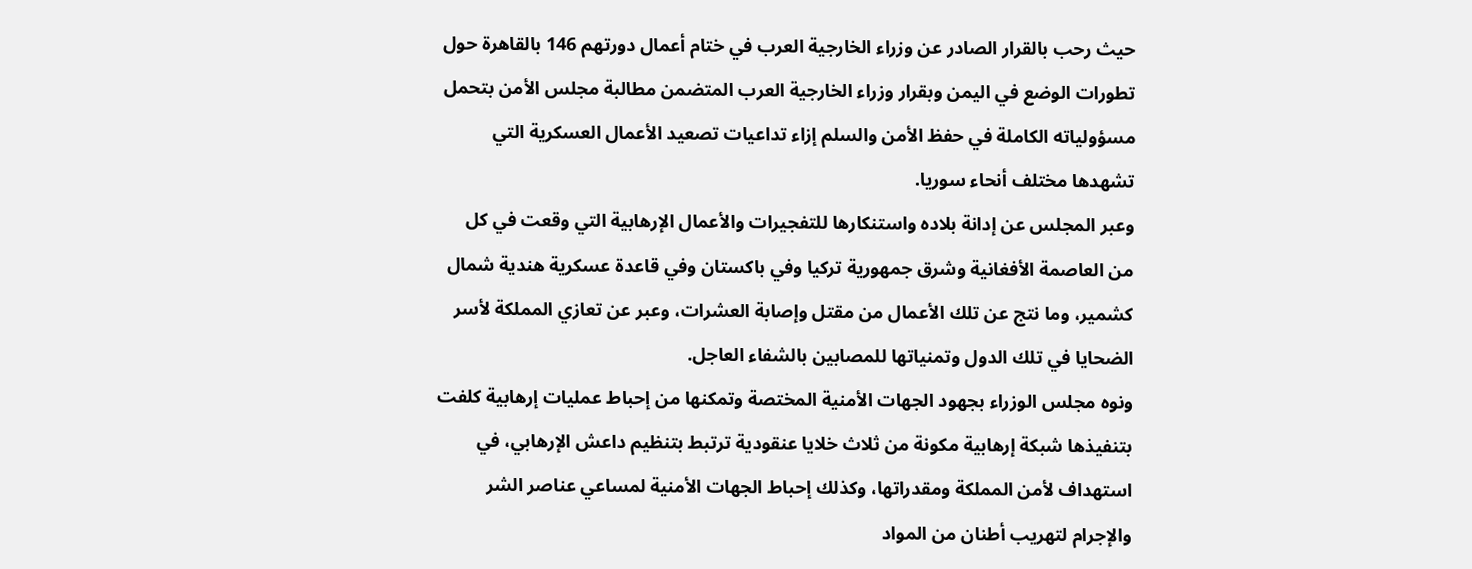حيث رحب بالقرار الصادر عن وزراء الخارجية العرب في ختام أعمال دورتهم 146 بالقاهرة حول تطورات الوضع في اليمن وبقرار وزراء الخارجية العرب المتضمن مطالبة مجلس الأمن بتحمل مسؤولياته الكاملة في حفظ الأمن والسلم إزاء تداعيات تصعيد الأعمال العسكرية التي تشهدها مختلف أنحاء سوريا.
وعبر المجلس عن إدانة بلاده واستنكارها للتفجيرات والأعمال الإرهابية التي وقعت في كل من العاصمة الأفغانية وشرق جمهورية تركيا وفي باكستان وفي قاعدة عسكرية هندية شمال كشمير، وما نتج عن تلك الأعمال من مقتل وإصابة العشرات، وعبر عن تعازي المملكة لأسر الضحايا في تلك الدول وتمنياتها للمصابين بالشفاء العاجل.
ونوه مجلس الوزراء بجهود الجهات الأمنية المختصة وتمكنها من إحباط عمليات إرهابية كلفت بتنفيذها شبكة إرهابية مكونة من ثلاث خلايا عنقودية ترتبط بتنظيم داعش الإرهابي، في استهداف لأمن المملكة ومقدراتها، وكذلك إحباط الجهات الأمنية لمساعي عناصر الشر والإجرام لتهريب أطنان من المواد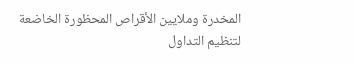المخدرة وملايين الأقراص المحظورة الخاضعة لتنظيم التداول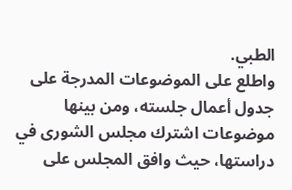الطبي.
واطلع على الموضوعات المدرجة على جدول أعمال جلسته، ومن بينها موضوعات اشترك مجلس الشورى في دراستها، حيث وافق المجلس على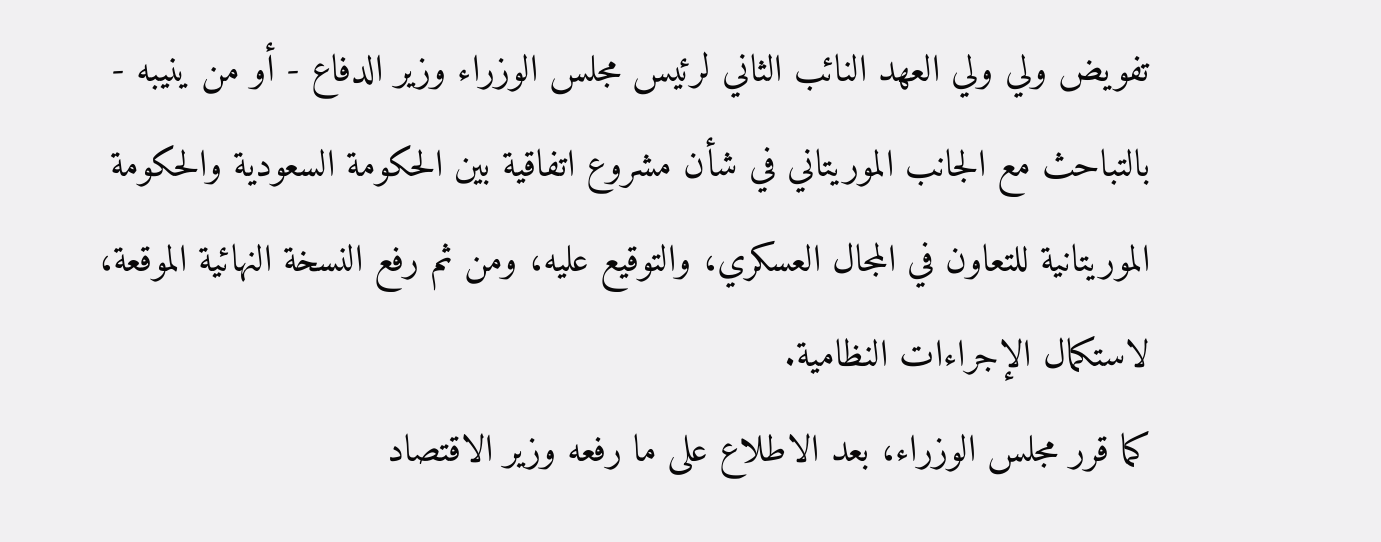تفويض ولي ولي العهد النائب الثاني لرئيس مجلس الوزراء وزير الدفاع - أو من ينيبه - بالتباحث مع الجانب الموريتاني في شأن مشروع اتفاقية بين الحكومة السعودية والحكومة الموريتانية للتعاون في المجال العسكري، والتوقيع عليه، ومن ثم رفع النسخة النهائية الموقعة، لاستكمال الإجراءات النظامية.
كما قرر مجلس الوزراء، بعد الاطلاع على ما رفعه وزير الاقتصاد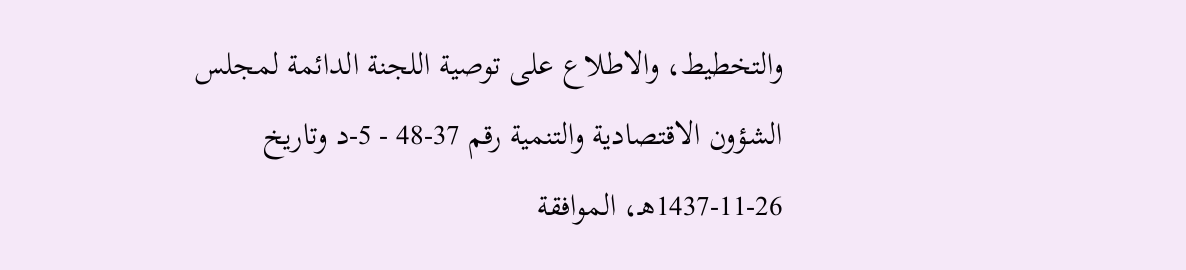والتخطيط، والاطلاع على توصية اللجنة الدائمة لمجلس الشؤون الاقتصادية والتنمية رقم 37-48 - 5-د وتاريخ 26-11-1437هـ، الموافقة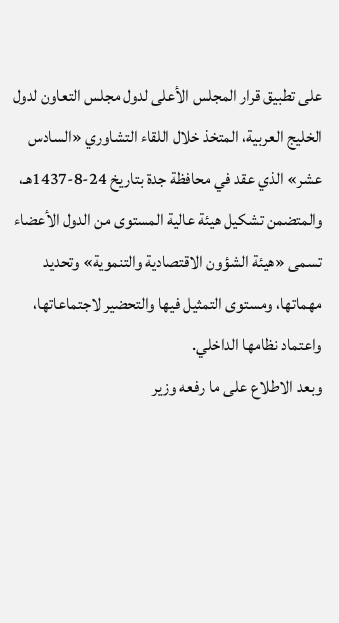على تطبيق قرار المجلس الأعلى لدول مجلس التعاون لدول الخليج العربية، المتخذ خلال اللقاء التشاوري «السادس عشر» الذي عقد في محافظة جدة بتاريخ 24-8-1437هـ، والمتضمن تشكيل هيئة عالية المستوى من الدول الأعضاء تسمى «هيئة الشؤون الاقتصادية والتنموية» وتحديد مهماتها، ومستوى التمثيل فيها والتحضير لاجتماعاتها، واعتماد نظامها الداخلي.
وبعد الاطلاع على ما رفعه وزير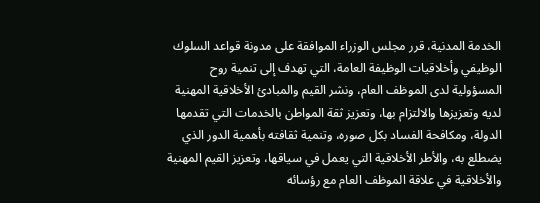الخدمة المدنية، قرر مجلس الوزراء الموافقة على مدونة قواعد السلوك الوظيفي وأخلاقيات الوظيفة العامة، التي تهدف إلى تنمية روح المسؤولية لدى الموظف العام، ونشر القيم والمبادئ الأخلاقية المهنية لديه وتعزيزها والالتزام بها، وتعزيز ثقة المواطن بالخدمات التي تقدمها الدولة، ومكافحة الفساد بكل صوره، وتنمية ثقافته بأهمية الدور الذي يضطلع به، والأطر الأخلاقية التي يعمل في سياقها، وتعزيز القيم المهنية والأخلاقية في علاقة الموظف العام مع رؤسائه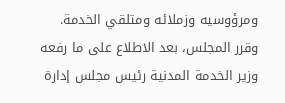ومرؤوسيه وزملائه ومتلقي الخدمة.
وقرر المجلس، بعد الاطلاع على ما رفعه وزير الخدمة المدنية رئيس مجلس إدارة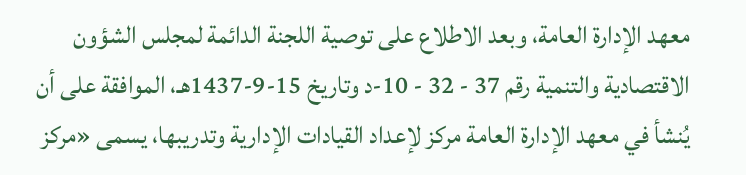معهد الإدارة العامة، وبعد الاطلاع على توصية اللجنة الدائمة لمجلس الشؤون الاقتصادية والتنمية رقم 37 - 32 - 10-د وتاريخ 15-9-1437هـ، الموافقة على أن يُنشأ في معهد الإدارة العامة مركز لإعداد القيادات الإدارية وتدريبها، يسمى «مركز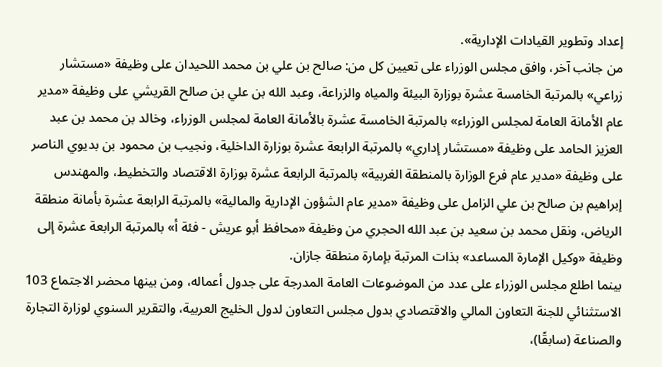إعداد وتطوير القيادات الإدارية».
من جانب آخر، وافق مجلس الوزراء على تعيين كل من: صالح بن علي بن محمد اللحيدان على وظيفة «مستشار زراعي» بالمرتبة الخامسة عشرة بوزارة البيئة والمياه والزراعة، وعبد الله بن علي بن صالح القريشي على وظيفة «مدير عام الأمانة العامة لمجلس الوزراء» بالمرتبة الخامسة عشرة بالأمانة العامة لمجلس الوزراء، وخالد بن محمد بن عبد العزيز الحامد على وظيفة «مستشار إداري» بالمرتبة الرابعة عشرة بوزارة الداخلية، ونجيب بن محمود بن بديوي الناصر على وظيفة «مدير عام فرع الوزارة بالمنطقة الغربية» بالمرتبة الرابعة عشرة بوزارة الاقتصاد والتخطيط، والمهندس إبراهيم بن صالح بن علي الزامل على وظيفة «مدير عام الشؤون الإدارية والمالية» بالمرتبة الرابعة عشرة بأمانة منطقة الرياض، ونقل محمد بن سعيد بن عبد الله الحجري من وظيفة «محافظ أبو عريش - فئة أ» بالمرتبة الرابعة عشرة إلى وظيفة «وكيل الإمارة المساعد» بذات المرتبة بإمارة منطقة جازان.
بينما اطلع مجلس الوزراء على عدد من الموضوعات العامة المدرجة على جدول أعماله، ومن بينها محضر الاجتماع 103 الاستثنائي للجنة التعاون المالي والاقتصادي بدول مجلس التعاون لدول الخليج العربية، والتقرير السنوي لوزارة التجارة والصناعة (سابقًا)،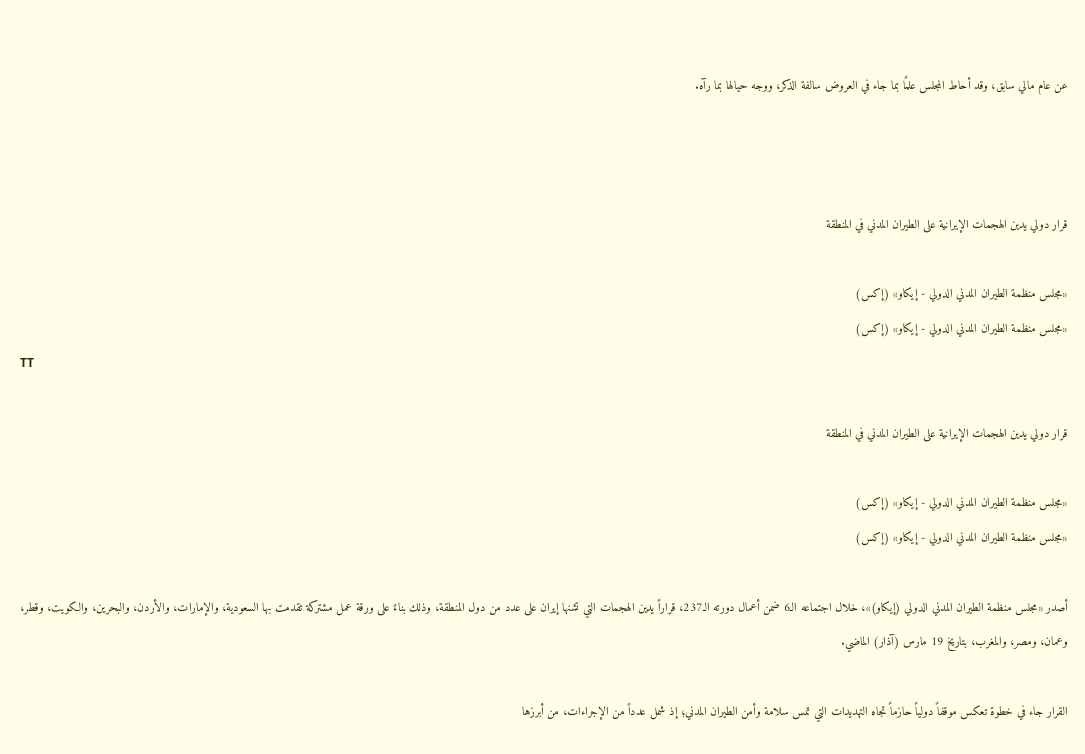عن عام مالي سابق، وقد أحاط المجلس علمًا بما جاء في العروض سالفة الذكر، ووجه حيالها بما رآه.



قرار دولي يدين الهجمات الإيرانية على الطيران المدني في المنطقة

«مجلس منظمة الطيران المدني الدولي - إيكاو» (إكس)
«مجلس منظمة الطيران المدني الدولي - إيكاو» (إكس)
TT

قرار دولي يدين الهجمات الإيرانية على الطيران المدني في المنطقة

«مجلس منظمة الطيران المدني الدولي - إيكاو» (إكس)
«مجلس منظمة الطيران المدني الدولي - إيكاو» (إكس)

أصدر «مجلس منظمة الطيران المدني الدولي (إيكاو)»، خلال اجتماعه الـ6 ضمن أعمال دورته الـ237، قراراً يدين الهجمات التي تشنها إيران على عدد من دول المنطقة، وذلك بناءً على ورقة عمل مشتركة تقدمت بها السعودية، والإمارات، والأردن، والبحرين، والكويت، وقطر، وعمان، ومصر، والمغرب، بتاريخ 19 مارس (آذار) الماضي.

القرار جاء في خطوة تعكس موقفاً دولياً حازماً تجاه التهديدات التي تمس سلامة وأمن الطيران المدني؛ إذ شمل عدداً من الإجراءات، من أبرزها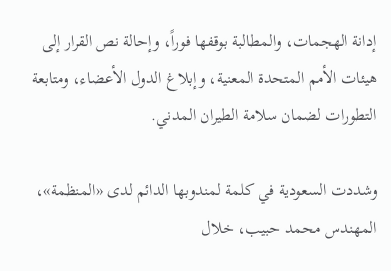إدانة الهجمات، والمطالبة بوقفها فوراً، وإحالة نص القرار إلى هيئات الأمم المتحدة المعنية، وإبلاغ الدول الأعضاء، ومتابعة التطورات لضمان سلامة الطيران المدني.

وشددت السعودية في كلمة لمندوبها الدائم لدى «المنظمة»، المهندس محمد حبيب، خلال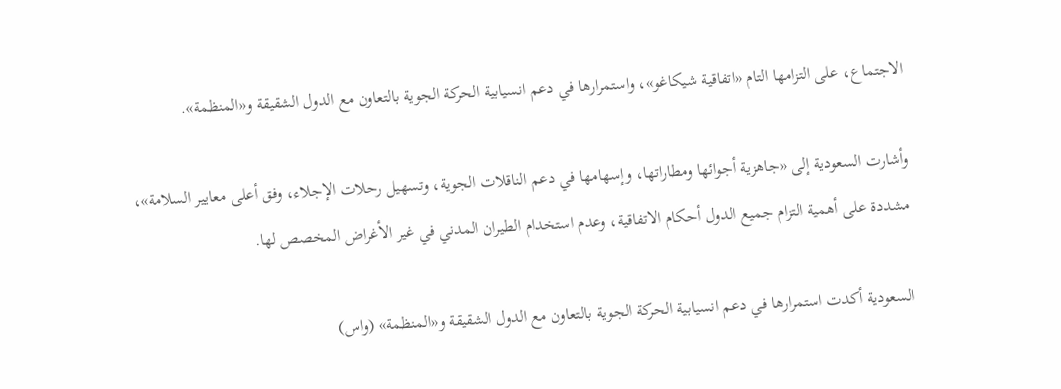الاجتماع، على التزامها التام «اتفاقية شيكاغو»، واستمرارها في دعم انسيابية الحركة الجوية بالتعاون مع الدول الشقيقة و«المنظمة».

وأشارت السعودية إلى «جاهزية أجوائها ومطاراتها، وإسهامها في دعم الناقلات الجوية، وتسهيل رحلات الإجلاء، وفق أعلى معايير السلامة»، مشددة على أهمية التزام جميع الدول أحكام الاتفاقية، وعدم استخدام الطيران المدني في غير الأغراض المخصص لها.

السعودية أكدت استمرارها في دعم انسيابية الحركة الجوية بالتعاون مع الدول الشقيقة و«المنظمة» (واس)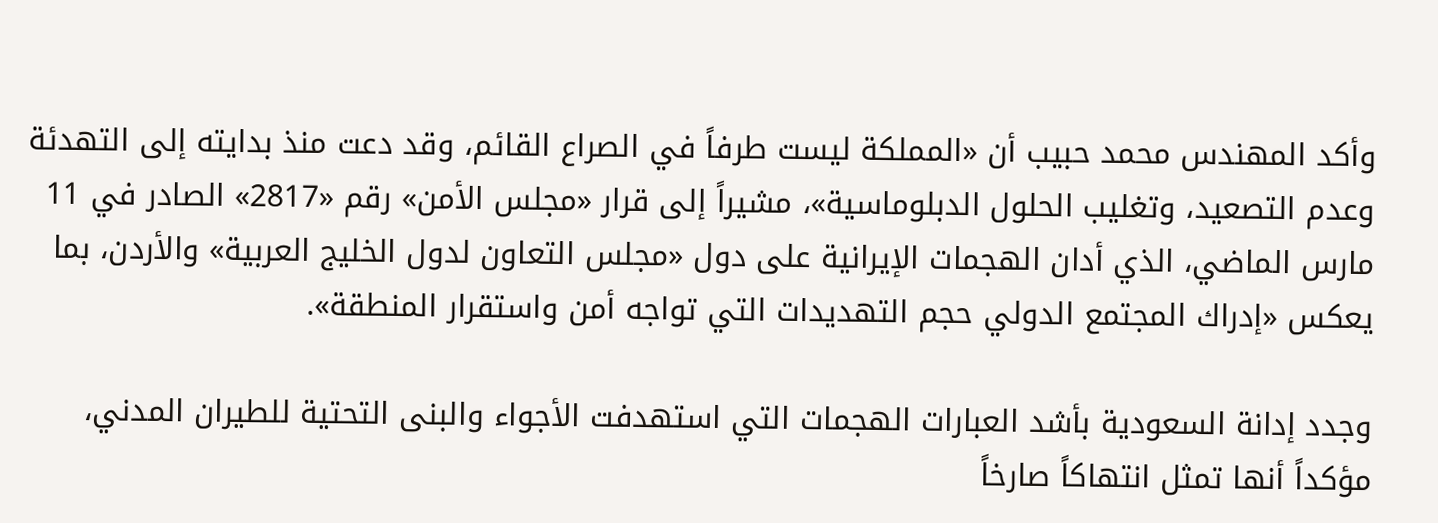وأكد المهندس محمد حبيب أن «المملكة ليست طرفاً في الصراع القائم، وقد دعت منذ بدايته إلى التهدئة وعدم التصعيد، وتغليب الحلول الدبلوماسية»، مشيراً إلى قرار «مجلس الأمن» رقم «2817» الصادر في 11 مارس الماضي، الذي أدان الهجمات الإيرانية على دول «مجلس التعاون لدول الخليج العربية» والأردن، بما يعكس «إدراك المجتمع الدولي حجم التهديدات التي تواجه أمن واستقرار المنطقة».

وجدد إدانة السعودية بأشد العبارات الهجمات التي استهدفت الأجواء والبنى التحتية للطيران المدني، مؤكداً أنها تمثل انتهاكاً صارخاً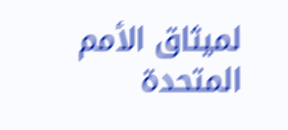لميثاق الأمم المتحدة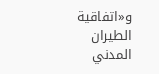و«اتفاقية الطيران المدني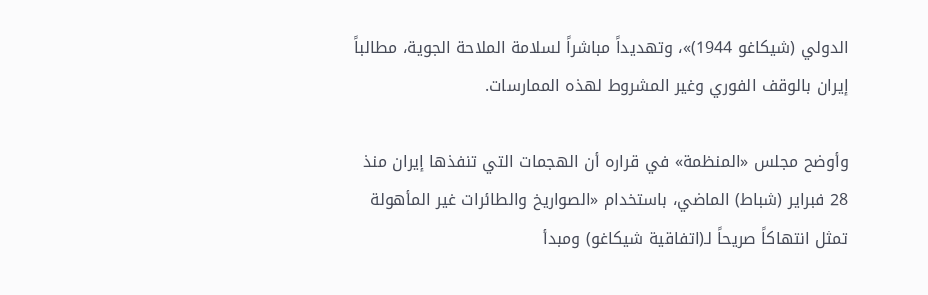الدولي (شيكاغو 1944)»، وتهديداً مباشراً لسلامة الملاحة الجوية، مطالباً إيران بالوقف الفوري وغير المشروط لهذه الممارسات.

وأوضح مجلس «المنظمة» في قراره أن الهجمات التي تنفذها إيران منذ 28 فبراير (شباط) الماضي، باستخدام «الصواريخ والطائرات غير المأهولة تمثل انتهاكاً صريحاً لـ(اتفاقية شيكاغو) ومبدأ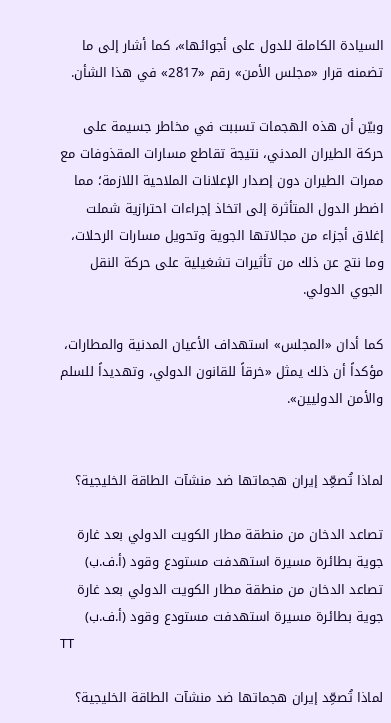السيادة الكاملة للدول على أجوائها»، كما أشار إلى ما تضمنه قرار «مجلس الأمن» رقم «2817» في هذا الشأن.

وبيّن أن هذه الهجمات تسببت في مخاطر جسيمة على حركة الطيران المدني، نتيجة تقاطع مسارات المقذوفات مع ممرات الطيران دون إصدار الإعلانات الملاحية اللازمة؛ مما اضطر الدول المتأثرة إلى اتخاذ إجراءات احترازية شملت إغلاق أجزاء من مجالاتها الجوية وتحويل مسارات الرحلات، وما نتج عن ذلك من تأثيرات تشغيلية على حركة النقل الجوي الدولي.

كما أدان «المجلس» استهداف الأعيان المدنية والمطارات، مؤكداً أن ذلك يمثل «خرقاً للقانون الدولي، وتهديداً للسلم والأمن الدوليين».


لماذا تُصعِّد إيران هجماتها ضد منشآت الطاقة الخليجية؟

تصاعد الدخان من منطقة مطار الكويت الدولي بعد غارة جوية بطائرة مسيرة استهدفت مستودع وقود (أ.ف.ب)
تصاعد الدخان من منطقة مطار الكويت الدولي بعد غارة جوية بطائرة مسيرة استهدفت مستودع وقود (أ.ف.ب)
TT

لماذا تُصعِّد إيران هجماتها ضد منشآت الطاقة الخليجية؟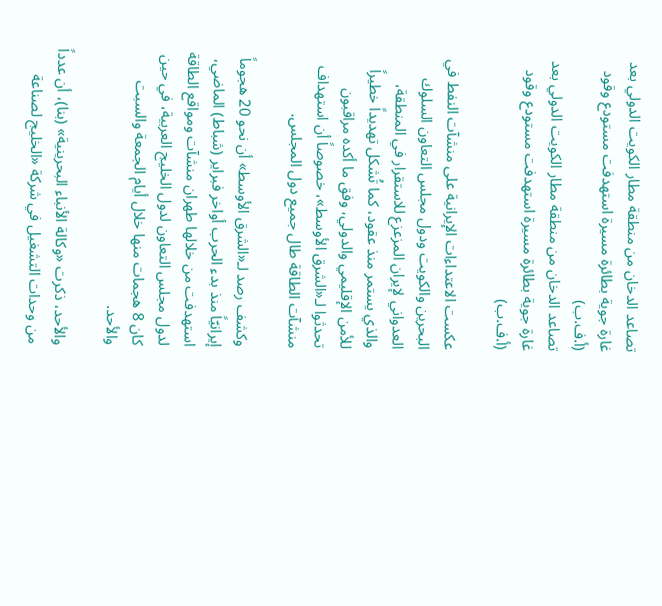تصاعد الدخان من منطقة مطار الكويت الدولي بعد غارة جوية بطائرة مسيرة استهدفت مستودع وقود (أ.ف.ب)
تصاعد الدخان من منطقة مطار الكويت الدولي بعد غارة جوية بطائرة مسيرة استهدفت مستودع وقود (أ.ف.ب)

عكست الاعتداءات الإيرانية على منشآت النفط في البحرين والكويت ودول مجلس التعاون السلوك العدواني لإيران المزعزع للاستقرار في المنطقة، والذي يستمر منذ عقود، كما تُشكل تهديداً خطيراً للأمن الإقليمي والدولي، وفق ما أكده مراقبون تحدثوا لـ«الشرق الأوسط»، خصوصاً أن استهداف منشآت الطاقة طال جميع دول المجلس.

وكشف رصد لـ«الشرق الأوسط» أن نحو 20 هجوماً إيرانيّاً منذ بدء الحرب أواخر فبراير (شباط) الماضي، استهدفت من خلالها طهران منشآت ومواقع الطاقة لدول مجلس التعاون لدول الخليج العربية، في حين كان 8 هجمات منها خلال أيام الجمعة والسبت والأحد.

والأحد، ذكرت «وكالة الأنباء البحرينية» (بنا)، أن عدداً من وحدات التشغيل في شركة «الخليج لصناعة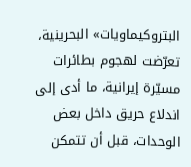البتروكيماويات» البحرينية، تعرّضت لهجوم بطائرات مسيّرة إيرانية، ما أدى إلى اندلاع حريق داخل بعض الوحدات، قبل أن تتمكن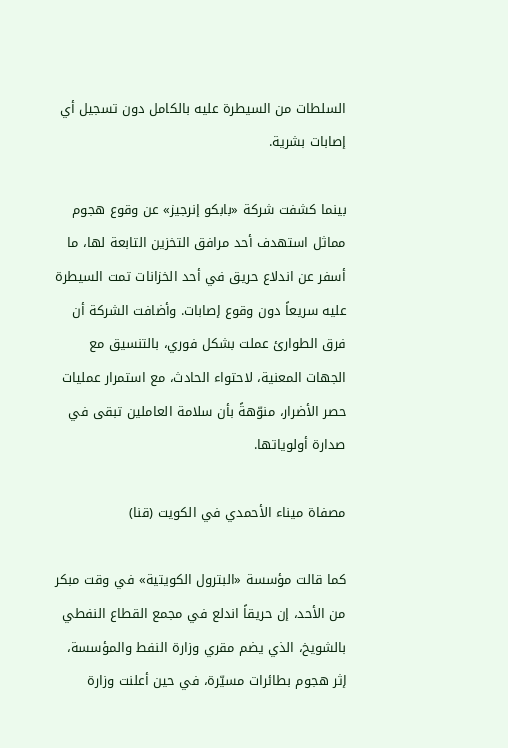السلطات من السيطرة عليه بالكامل دون تسجيل أي إصابات بشرية.

بينما كشفت شركة «بابكو إنرجيز» عن وقوع هجوم مماثل استهدف أحد مرافق التخزين التابعة لها، ما أسفر عن اندلاع حريق في أحد الخزانات تمت السيطرة عليه سريعاً دون وقوع إصابات. وأضافت الشركة أن فرق الطوارئ عملت بشكل فوري، بالتنسيق مع الجهات المعنية، لاحتواء الحادث، مع استمرار عمليات حصر الأضرار، منوّهةً بأن سلامة العاملين تبقى في صدارة أولوياتها.

مصفاة ميناء الأحمدي في الكويت (قنا)

كما قالت مؤسسة «البترول الكويتية» في وقت ‌مبكر من الأحد، إن ‌حريقاً اندلع في مجمع القطاع النفطي بالشويخ، الذي يضم مقري وزارة النفط والمؤسسة، إثر هجوم بطائرات مسيّرة، في حين أعلنت وزارة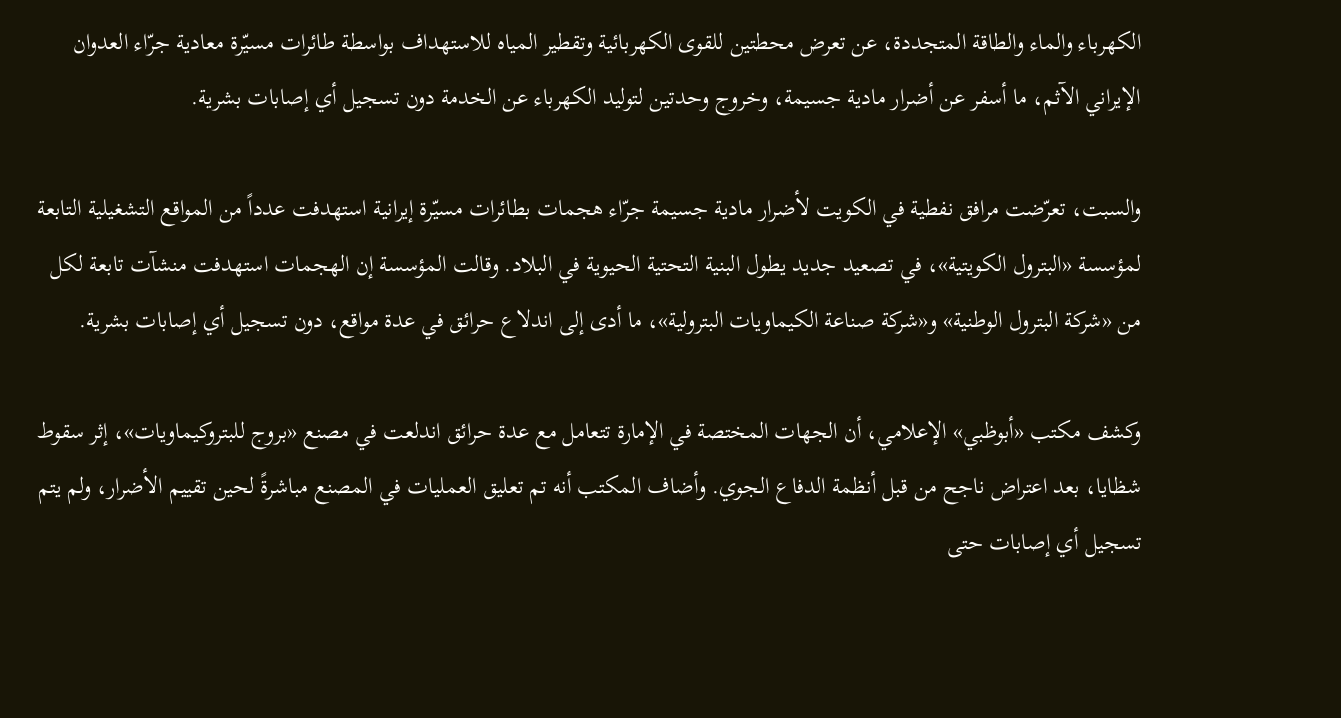الكهرباء والماء والطاقة المتجددة، عن تعرض محطتين للقوى الكهربائية وتقطير المياه للاستهداف بواسطة طائرات مسيّرة معادية جرّاء العدوان الإيراني الآثم، ما أسفر عن أضرار مادية جسيمة، وخروج وحدتين لتوليد الكهرباء عن الخدمة دون تسجيل أي إصابات بشرية.

والسبت، تعرّضت مرافق نفطية في الكويت لأضرار مادية جسيمة جرّاء هجمات بطائرات مسيّرة إيرانية استهدفت عدداً من المواقع التشغيلية التابعة لمؤسسة «البترول الكويتية»، في تصعيد جديد يطول البنية التحتية الحيوية في البلاد. وقالت المؤسسة إن الهجمات استهدفت منشآت تابعة لكل من «شركة البترول الوطنية» و«شركة صناعة الكيماويات البترولية»، ما أدى إلى اندلاع حرائق في عدة مواقع، دون تسجيل أي إصابات بشرية.

وكشف مكتب «أبوظبي» الإعلامي، أن الجهات المختصة في الإمارة تتعامل مع عدة حرائق اندلعت في مصنع «بروج للبتروكيماويات»، إثر سقوط شظايا، بعد اعتراض ناجح من قبل أنظمة الدفاع الجوي. وأضاف المكتب أنه تم تعليق العمليات في المصنع مباشرةً لحين تقييم الأضرار، ولم يتم تسجيل أي إصابات حتى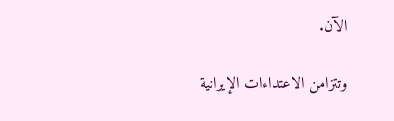الآن.

وتتزامن الاعتداءات الإيرانية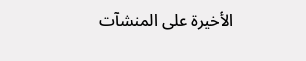الأخيرة على المنشآت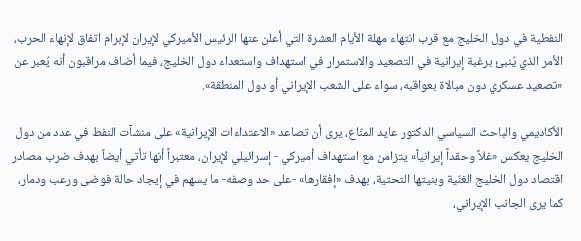النفطية في دول الخليج مع قرب انتهاء مهلة الأيام العشرة التي أعلن عنها الرئيس الأميركي لإيران لإبرام اتفاق لإنهاء الحرب، الأمر الذي يُنبئ برغبة إيرانية في التصعيد والاستمرار في استهداف واستعداء دول الخليج، فيما أضاف مراقبون أنه يُعبر عن «تصعيد عسكري دون مبالاة بعواقبه، سواء على الشعب الإيراني أو دول المنطقة».

الأكاديمي والباحث السياسي الدكتور عايد المنّاع، يرى أن تصاعد «الاعتداءات الإيرانية» على منشآت النفط في عدد من دول الخليج يعكس «غلاً وحقداً إيرانياً» يتزامن مع استهداف أميركي - إسرائيلي لإيران، معتبراً أنها تأتي أيضاً بهدف ضرب مصادر اقتصاد دول الخليج الغنّية وبنيتها التحتية، بهدف «إفقارها» -على حد وصفه- ما يسهم في إيجاد حالة فوضى ورعب ودمار، كما يرى الجانب الإيراني،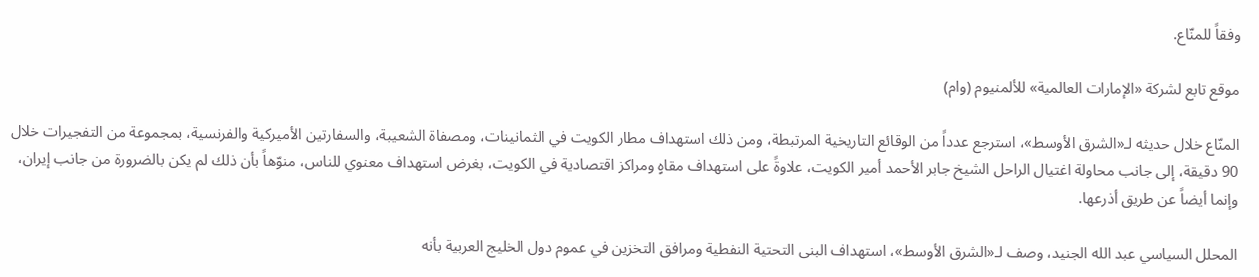وفقاً للمنّاع.

موقع تابع لشركة «الإمارات العالمية» للألمنيوم (وام)

المنّاع خلال حديثه لـ«الشرق الأوسط»، استرجع عدداً من الوقائع التاريخية المرتبطة، ومن ذلك استهداف مطار الكويت في الثمانينات، ومصفاة الشعيبة، والسفارتين الأميركية والفرنسية، بمجموعة من التفجيرات خلال 90 دقيقة، إلى جانب محاولة اغتيال الراحل الشيخ جابر الأحمد أمير الكويت، علاوةً على استهداف مقاهٍ ومراكز اقتصادية في الكويت، بغرض استهداف معنوي للناس، منوّهاً بأن ذلك لم يكن بالضرورة من جانب إيران، وإنما أيضاً عن طريق أذرعها.

المحلل السياسي عبد الله الجنيد، وصف لـ«الشرق الأوسط»، استهداف البنى التحتية النفطية ومرافق التخزين في عموم دول الخليج العربية بأنه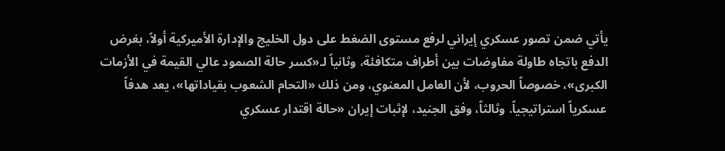يأتي ضمن تصور عسكري إيراني لرفع مستوى الضغط على دول الخليج والإدارة الأميركية أولاً، بغرض الدفع باتجاه طاولة مفاوضات بين أطراف متكافئة، وثانياً لـ«كسر حالة الصمود عالي القيمة في الأزمات الكبرى»، خصوصاً الحروب، لأن العامل المعنوي، ومن ذلك «التحام الشعوب بقياداتها»، يعد هدفاً عسكرياً استراتيجياً. وثالثاً، وفق الجنيد، لإثبات إيران «حالة اقتدار عسكري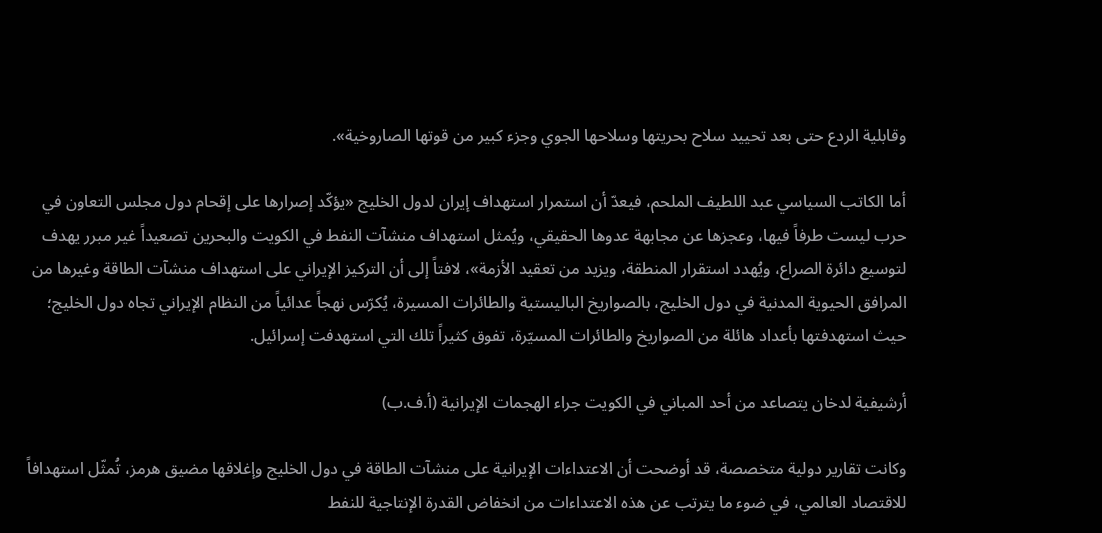وقابلية الردع حتى بعد تحييد سلاح بحريتها وسلاحها الجوي وجزء كبير من قوتها الصاروخية».

أما الكاتب السياسي عبد اللطيف الملحم، فيعدّ أن استمرار استهداف إيران لدول الخليج «يؤكّد إصرارها على إقحام دول مجلس التعاون في حرب ليست طرفاً فيها، وعجزها عن مجابهة عدوها الحقيقي، ويُمثل استهداف منشآت النفط في الكويت والبحرين تصعيداً غير مبرر يهدف لتوسيع دائرة الصراع، ويُهدد استقرار المنطقة، ويزيد من تعقيد الأزمة»، لافتاً إلى أن التركيز الإيراني على استهداف منشآت الطاقة وغيرها من المرافق الحيوية المدنية في دول الخليج، بالصواريخ الباليستية والطائرات المسيرة، يُكرّس نهجاً عدائياً من النظام الإيراني تجاه دول الخليج؛ حيث استهدفتها بأعداد هائلة من الصواريخ والطائرات المسيّرة، تفوق كثيراً تلك التي استهدفت إسرائيل.

أرشيفية لدخان يتصاعد من أحد المباني في الكويت جراء الهجمات الإيرانية (أ.ف.ب)

وكانت تقارير دولية متخصصة، قد أوضحت أن الاعتداءات الإيرانية على منشآت الطاقة في دول الخليج وإغلاقها مضيق هرمز، تُمثّل استهدافاً للاقتصاد العالمي، في ضوء ما يترتب عن هذه الاعتداءات من انخفاض القدرة الإنتاجية للنفط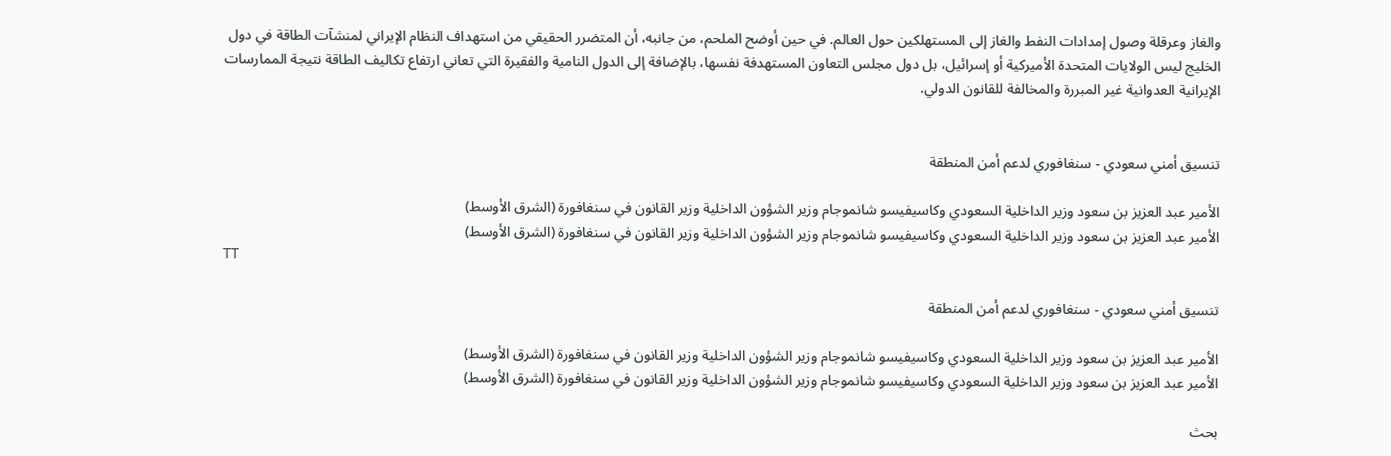والغاز وعرقلة وصول إمدادات النفط والغاز إلى المستهلكين حول العالم. في حين أوضح الملحم، من جانبه، أن المتضرر الحقيقي من استهداف النظام الإيراني لمنشآت الطاقة في دول الخليج ليس الولايات المتحدة الأميركية أو إسرائيل، بل دول مجلس التعاون المستهدفة نفسها، بالإضافة إلى الدول النامية والفقيرة التي تعاني ارتفاع تكاليف الطاقة نتيجة الممارسات الإيرانية العدوانية غير المبررة والمخالفة للقانون الدولي.


تنسيق أمني سعودي - سنغافوري لدعم أمن المنطقة

الأمير عبد العزيز بن سعود وزير الداخلية السعودي وكاسيفيسو شانموجام وزير الشؤون الداخلية وزير القانون في سنغافورة (الشرق الأوسط)
الأمير عبد العزيز بن سعود وزير الداخلية السعودي وكاسيفيسو شانموجام وزير الشؤون الداخلية وزير القانون في سنغافورة (الشرق الأوسط)
TT

تنسيق أمني سعودي - سنغافوري لدعم أمن المنطقة

الأمير عبد العزيز بن سعود وزير الداخلية السعودي وكاسيفيسو شانموجام وزير الشؤون الداخلية وزير القانون في سنغافورة (الشرق الأوسط)
الأمير عبد العزيز بن سعود وزير الداخلية السعودي وكاسيفيسو شانموجام وزير الشؤون الداخلية وزير القانون في سنغافورة (الشرق الأوسط)

بحث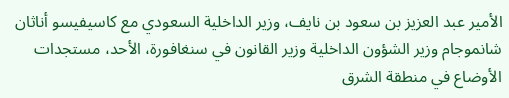الأمير عبد العزيز بن سعود بن نايف، وزير الداخلية السعودي مع كاسيفيسو أناثان شانموجام وزير الشؤون الداخلية وزير القانون في سنغافورة، الأحد، مستجدات الأوضاع في منطقة الشرق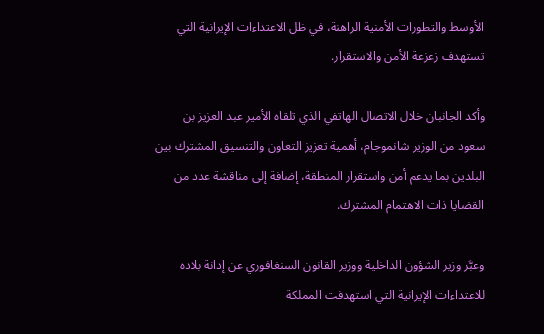الأوسط والتطورات الأمنية الراهنة، في ظل الاعتداءات الإيرانية التي تستهدف زعزعة الأمن والاستقرار.

وأكد الجانبان خلال الاتصال الهاتفي الذي تلقاه الأمير عبد العزيز بن سعود من الوزير شانموجام، أهمية تعزيز التعاون والتنسيق المشترك بين البلدين بما يدعم أمن واستقرار المنطقة، إضافة إلى مناقشة عدد من القضايا ذات الاهتمام المشترك.

وعبَّر وزير الشؤون الداخلية ووزير القانون السنغافوري عن إدانة بلاده للاعتداءات الإيرانية التي استهدفت المملكة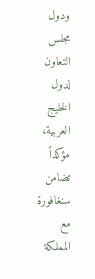ودول مجلس التعاون لدول الخليج العربية، مؤكداً تضامن سنغافورة مع المملكة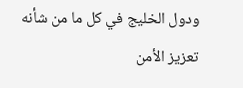ودول الخليج في كل ما من شأنه تعزيز الأمن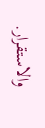والاستقرار.